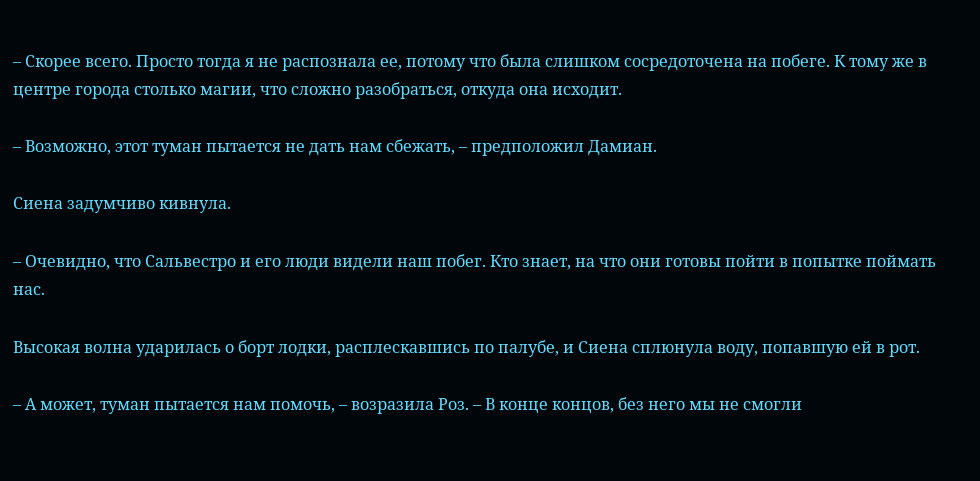– Скорее всего. Просто тогда я не распознала ее, потому что была слишком сосредоточена на побеге. К тому же в центре города столько магии, что сложно разобраться, откуда она исходит.

– Возможно, этот туман пытается не дать нам сбежать, – предположил Дамиан.

Сиена задумчиво кивнула.

– Очевидно, что Сальвестро и его люди видели наш побег. Кто знает, на что они готовы пойти в попытке поймать нас.

Высокая волна ударилась о борт лодки, расплескавшись по палубе, и Сиена сплюнула воду, попавшую ей в рот.

– А может, туман пытается нам помочь, – возразила Роз. – В конце концов, без него мы не смогли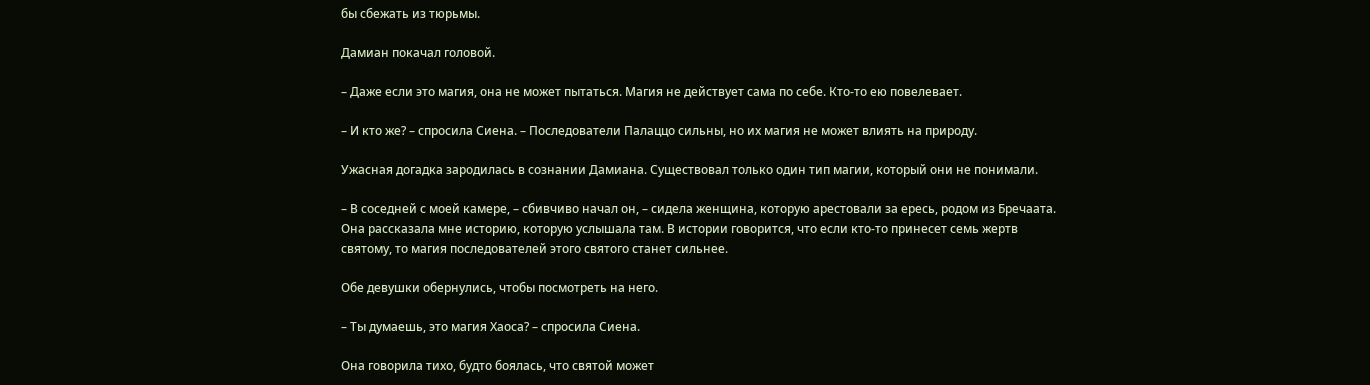бы сбежать из тюрьмы.

Дамиан покачал головой.

– Даже если это магия, она не может пытаться. Магия не действует сама по себе. Кто-то ею повелевает.

– И кто же? – спросила Сиена. – Последователи Палаццо сильны, но их магия не может влиять на природу.

Ужасная догадка зародилась в сознании Дамиана. Существовал только один тип магии, который они не понимали.

– В соседней с моей камере, – сбивчиво начал он, – сидела женщина, которую арестовали за ересь, родом из Бречаата. Она рассказала мне историю, которую услышала там. В истории говорится, что если кто-то принесет семь жертв святому, то магия последователей этого святого станет сильнее.

Обе девушки обернулись, чтобы посмотреть на него.

– Ты думаешь, это магия Хаоса? – спросила Сиена.

Она говорила тихо, будто боялась, что святой может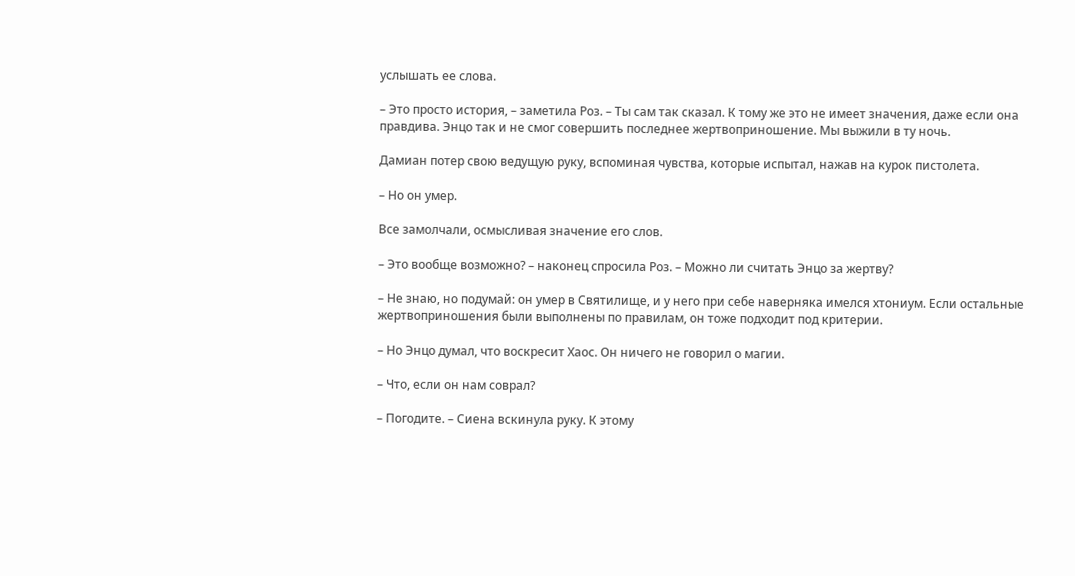услышать ее слова.

– Это просто история, – заметила Роз. – Ты сам так сказал. К тому же это не имеет значения, даже если она правдива. Энцо так и не смог совершить последнее жертвоприношение. Мы выжили в ту ночь.

Дамиан потер свою ведущую руку, вспоминая чувства, которые испытал, нажав на курок пистолета.

– Но он умер.

Все замолчали, осмысливая значение его слов.

– Это вообще возможно? – наконец спросила Роз. – Можно ли считать Энцо за жертву?

– Не знаю, но подумай: он умер в Святилище, и у него при себе наверняка имелся хтониум. Если остальные жертвоприношения были выполнены по правилам, он тоже подходит под критерии.

– Но Энцо думал, что воскресит Хаос. Он ничего не говорил о магии.

– Что, если он нам соврал?

– Погодите. – Сиена вскинула руку. К этому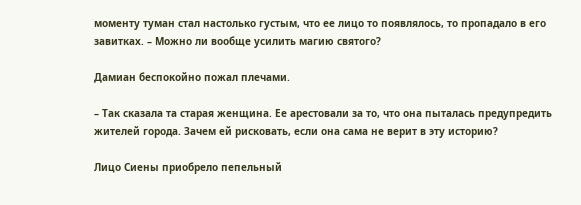моменту туман стал настолько густым, что ее лицо то появлялось, то пропадало в его завитках. – Можно ли вообще усилить магию святого?

Дамиан беспокойно пожал плечами.

– Так сказала та старая женщина. Ее арестовали за то, что она пыталась предупредить жителей города. Зачем ей рисковать, если она сама не верит в эту историю?

Лицо Сиены приобрело пепельный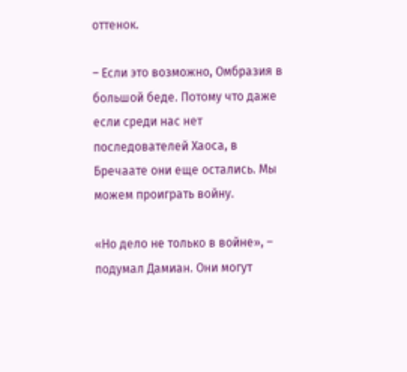оттенок.

– Если это возможно, Омбразия в большой беде. Потому что даже если среди нас нет последователей Хаоса, в Бречаате они еще остались. Мы можем проиграть войну.

«Но дело не только в войне», – подумал Дамиан. Они могут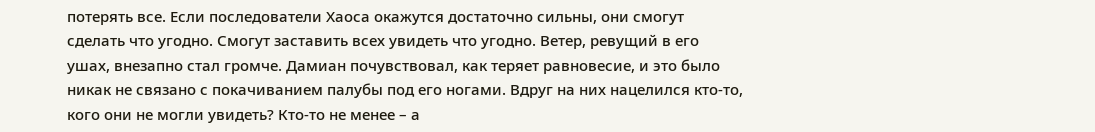потерять все. Если последователи Хаоса окажутся достаточно сильны, они смогут сделать что угодно. Смогут заставить всех увидеть что угодно. Ветер, ревущий в его ушах, внезапно стал громче. Дамиан почувствовал, как теряет равновесие, и это было никак не связано с покачиванием палубы под его ногами. Вдруг на них нацелился кто-то, кого они не могли увидеть? Кто-то не менее – а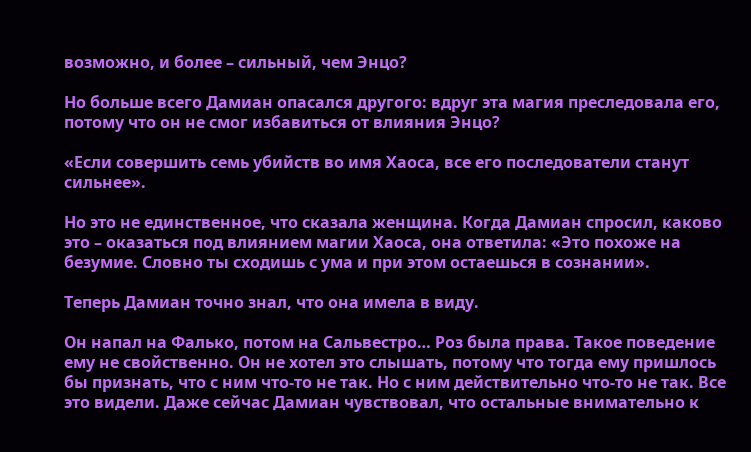возможно, и более – сильный, чем Энцо?

Но больше всего Дамиан опасался другого: вдруг эта магия преследовала его, потому что он не смог избавиться от влияния Энцо?

«Если совершить семь убийств во имя Хаоса, все его последователи станут сильнее».

Но это не единственное, что сказала женщина. Когда Дамиан спросил, каково это – оказаться под влиянием магии Хаоса, она ответила: «Это похоже на безумие. Словно ты сходишь с ума и при этом остаешься в сознании».

Теперь Дамиан точно знал, что она имела в виду.

Он напал на Фалько, потом на Сальвестро… Роз была права. Такое поведение ему не свойственно. Он не хотел это слышать, потому что тогда ему пришлось бы признать, что с ним что-то не так. Но с ним действительно что-то не так. Все это видели. Даже сейчас Дамиан чувствовал, что остальные внимательно к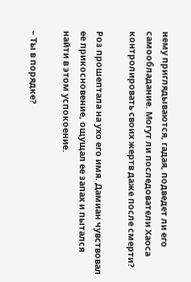нему приглядываются, гадая, подведет ли его самообладание. Могут ли последователи Хаоса контролировать своих жертв даже после смерти?

Роз прошептала на ухо его имя. Дамиан чувствовал ее прикосновение, ощущал ее запах и пытался найти в этом успокоение.

– Ты в порядке?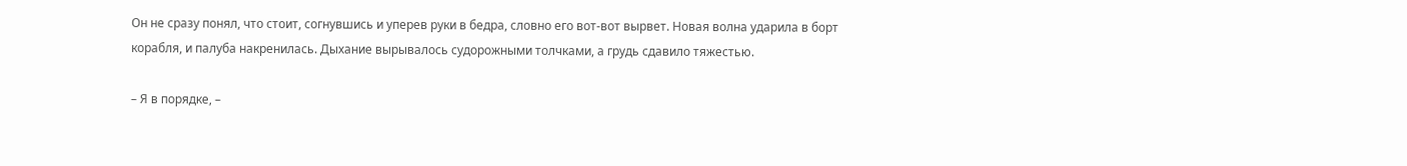Он не сразу понял, что стоит, согнувшись и уперев руки в бедра, словно его вот-вот вырвет. Новая волна ударила в борт корабля, и палуба накренилась. Дыхание вырывалось судорожными толчками, а грудь сдавило тяжестью.

– Я в порядке, –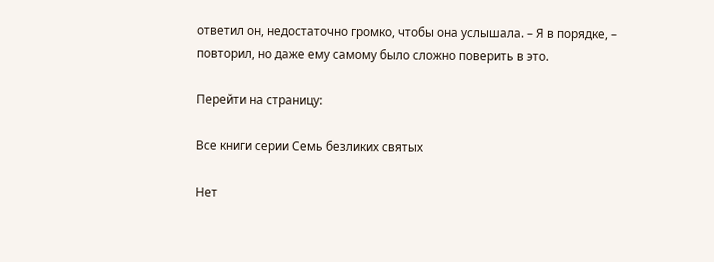ответил он, недостаточно громко, чтобы она услышала. – Я в порядке, – повторил, но даже ему самому было сложно поверить в это.

Перейти на страницу:

Все книги серии Семь безликих святых

Нет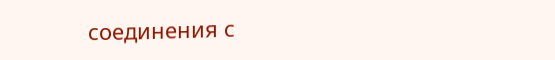соединения с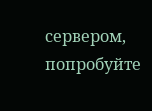сервером, попробуйте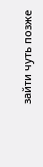зайти чуть позже